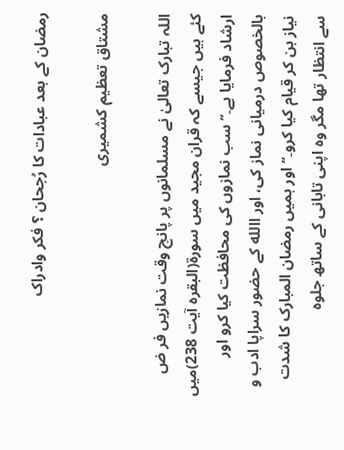رمضان کے بعد عبادات کا رُجحان ؟ فکر وادراک

مشتاق تعظیم کشمیری

اللہ تبارک تعالیٰ نے مسلمانوں پر پانچ وقت نمازیں فر ض کئے ہیں جیسے کہ قران مجید میں سورة(البقرہ آیت 238)میں ارشاد فرمایا ہے۔’’سب نمازوں کی محافظت کیا کرو اور بالخصوص درمیانی نماز کی، اور االله کے حضور سراپا ادب و نیاز بن کر قیام کیا کرو۔‘‘ اور ہمیں رمضان المبارک کا شدت سے انتظار تھا مگر وہ اپنی تابانی کے ساتھ جلوہ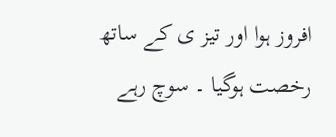افروز ہوا اور تیز ی کے ساتھ رخصت ہوگیا ۔ سوچ رہے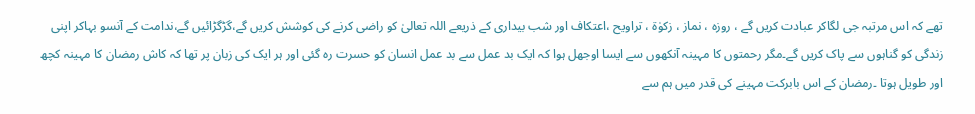تھے کہ اس مرتبہ جی لگاکر عبادت کریں گے ، روزہ ، نماز ، زکوٰۃ ، تراویح ،اعتکاف اور شب بیداری کے ذریعے اللہ تعالیٰ کو راضی کرنے کی کوشش کریں گے،گڑگڑائیں گے،ندامت کے آنسو بہاکر اپنی زندگی کو گناہوں سے پاک کریں گے۔مگر رحمتوں کا مہینہ آنکھوں سے ایسا اوجھل ہوا کہ ایک بد عمل سے بد عمل انسان کو حسرت رہ گئی اور ہر ایک کی زبان پر تھا کہ کاش رمضان کا مہینہ کچھ اور طویل ہوتا ۔رمضان کے اس بابرکت مہینے کی قدر میں ہم سے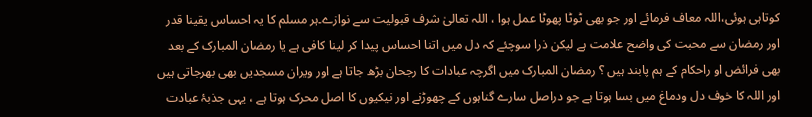کوتاہی ہوئی،اللہ معاف فرمائے اور جو بھی ٹوٹا پھوٹا عمل ہوا ، اللہ تعالیٰ شرف قبولیت سے نوازے۔ہر مسلم کا یہ احساس یقینا قدر اور رمضان سے محبت کی واضح علامت ہے لیکن ذرا سوچئے کہ دل میں اتنا احساس پیدا کر لینا کافی ہے یا رمضان المبارک کے بعد بھی فرائض او راحکام کے ہم پابند ہیں ؟ رمضان المبارک میں اگرچہ عبادات کا رجحان بڑھ جاتا ہے اور ویران مسجدیں بھی بھرجاتی ہیں اور اللہ کا خوف دل ودماغ میں بسا ہوتا ہے جو دراصل سارے گناہوں کے چھوڑنے اور نیکیوں کا اصل محرک ہوتا ہے ، یہی جذبۂ عبادت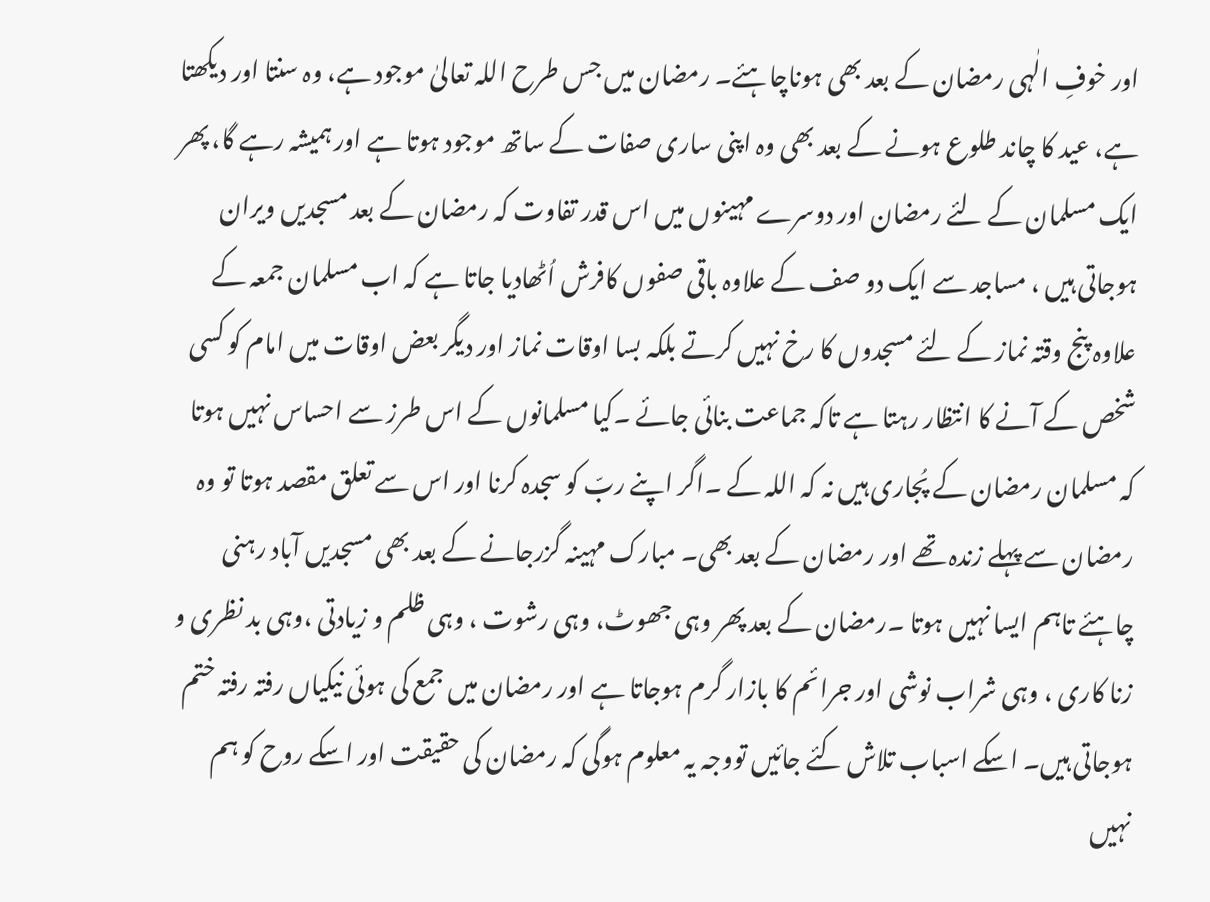اور خوفِ الٰہی رمضان کے بعد بھی ہوناچاہئے۔ رمضان میں جس طرح اللہ تعالیٰ موجود ہے، وہ سنتا اور دیکھتا ہے، عید کا چاند طلوع ہونے کے بعد بھی وہ اپنی ساری صفات کے ساتھ موجود ہوتا ہے اور ہمیشہ رہے گا، پھر ایک مسلمان کے لئے رمضان اور دوسرے مہینوں میں اس قدر تفاوت کہ رمضان کے بعد مسجدیں ویران ہوجاتی ہیں ، مساجد سے ایک دو صف کے علاوہ باقی صفوں کافرش اُٹھادیا جاتا ہے کہ اب مسلمان جمعہ کے علاوہ پنج وقتہ نماز کے لئے مسجدوں کا رخ نہیں کرتے بلکہ بسا اوقات نماز اور دیگر بعض اوقات میں امام کو کسی شخص کے آنے کا انتظار رہتا ہے تاکہ جماعت بنائی جائے ۔کیا مسلمانوں کے اس طرز سے احساس نہیں ہوتا کہ مسلمان رمضان کے پُجاری ہیں نہ کہ اللہ کے ۔اگر اپنے ربّ کو سجدہ کرنا اور اس سے تعلق مقصد ہوتا تو وہ رمضان سے پہلے زندہ تھے اور رمضان کے بعد بھی۔ مبارک مہینہ گزرجانے کے بعد بھی مسجدیں آباد رہنی چاہئے تاہم ایسا نہیں ہوتا ۔رمضان کے بعد پھر وہی جھوٹ، وہی رشوت ، وہی ظلم و زیادتی ،وہی بد نظری و زنا کاری ، وہی شراب نوشی اور جرائم کا بازار گرم ہوجاتا ہے اور رمضان میں جمع کی ہوئی نیکیاں رفتہ رفتہ ختم ہوجاتی ہیں۔ اسکے اسباب تلاش کئے جائیں تووجہ یہ معلوم ہوگی کہ رمضان کی حقیقت اور اسکے روح کو ہم نہیں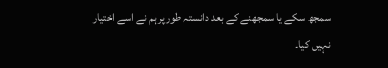سمجھ سکے یا سمجھنے کے بعد دانستہ طورپر ہم نے اسے اختیار نہیں کیا۔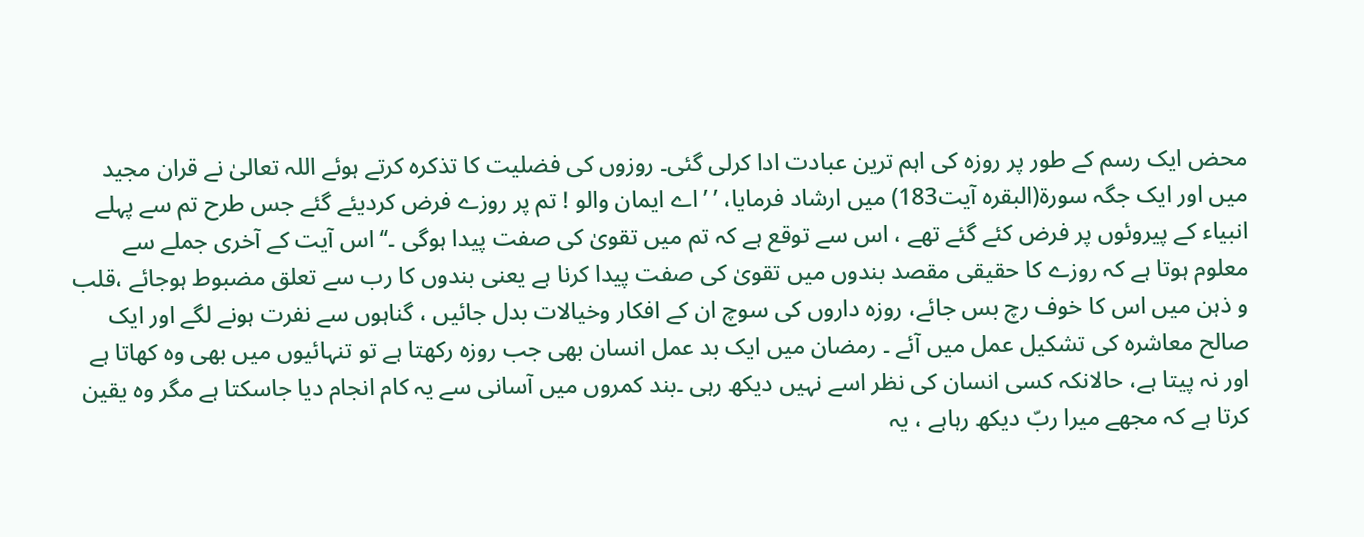محض ایک رسم کے طور پر روزہ کی اہم ترین عبادت ادا کرلی گئی۔ روزوں کی فضلیت کا تذکرہ کرتے ہوئے اللہ تعالیٰ نے قران مجید میں اور ایک جگہ سورة(البقرہ آیت183) میں ارشاد فرمایا، ’ ’ اے ایمان والو ! تم پر روزے فرض کردیئے گئے جس طرح تم سے پہلے انبیاء کے پیروئوں پر فرض کئے گئے تھے ، اس سے توقع ہے کہ تم میں تقویٰ کی صفت پیدا ہوگی ۔‘‘ اس آیت کے آخری جملے سے معلوم ہوتا ہے کہ روزے کا حقیقی مقصد بندوں میں تقویٰ کی صفت پیدا کرنا ہے یعنی بندوں کا رب سے تعلق مضبوط ہوجائے ،قلب و ذہن میں اس کا خوف رچ بس جائے، روزہ داروں کی سوچ ان کے افکار وخیالات بدل جائیں ، گناہوں سے نفرت ہونے لگے اور ایک صالح معاشرہ کی تشکیل عمل میں آئے ۔ رمضان میں ایک بد عمل انسان بھی جب روزہ رکھتا ہے تو تنہائیوں میں بھی وہ کھاتا ہے اور نہ پیتا ہے، حالانکہ کسی انسان کی نظر اسے نہیں دیکھ رہی ۔بند کمروں میں آسانی سے یہ کام انجام دیا جاسکتا ہے مگر وہ یقین کرتا ہے کہ مجھے میرا ربّ دیکھ رہاہے ، یہ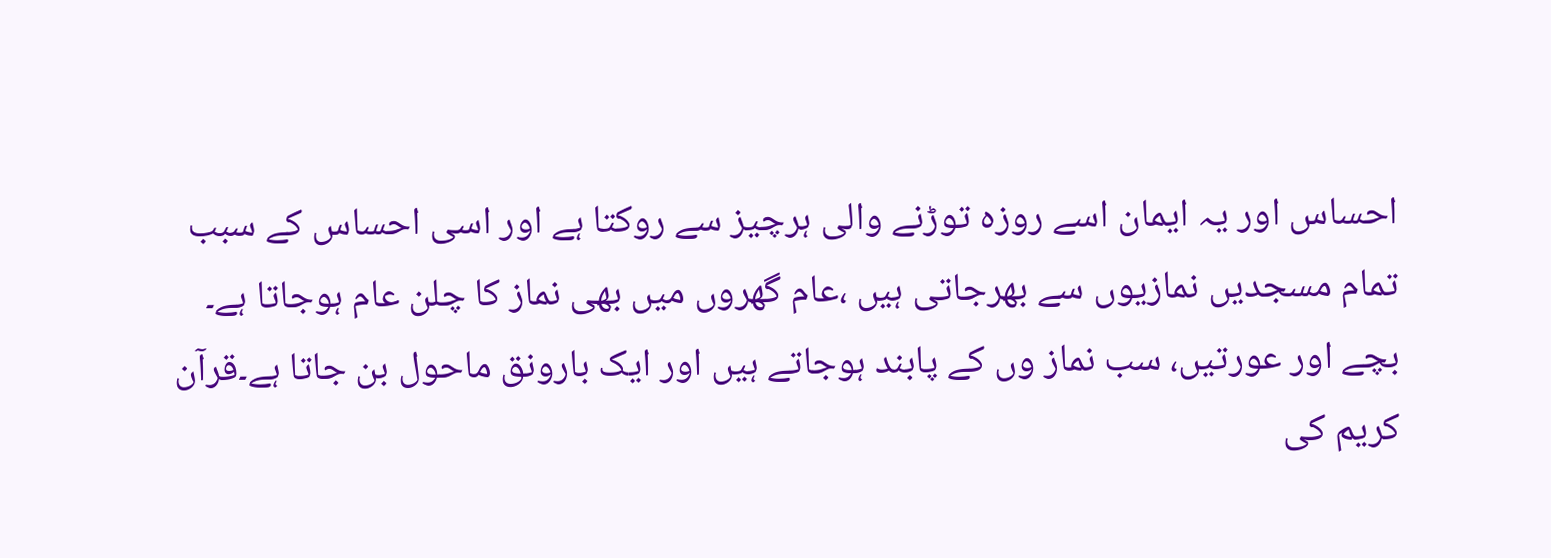احساس اور یہ ایمان اسے روزہ توڑنے والی ہرچیز سے روکتا ہے اور اسی احساس کے سبب تمام مسجدیں نمازیوں سے بھرجاتی ہیں ،عام گھروں میں بھی نماز کا چلن عام ہوجاتا ہے۔ بچے اور عورتیں، سب نماز وں کے پابند ہوجاتے ہیں اور ایک بارونق ماحول بن جاتا ہے۔قرآن کریم کی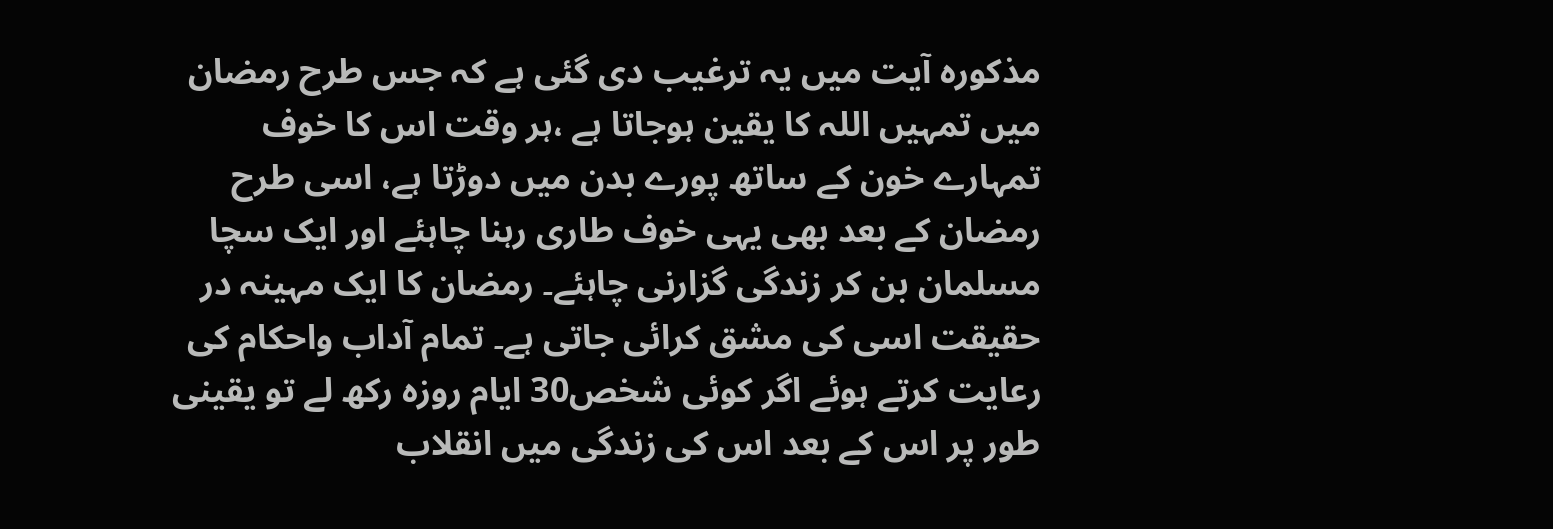مذکورہ آیت میں یہ ترغیب دی گئی ہے کہ جس طرح رمضان میں تمہیں اللہ کا یقین ہوجاتا ہے ،ہر وقت اس کا خوف تمہارے خون کے ساتھ پورے بدن میں دوڑتا ہے، اسی طرح رمضان کے بعد بھی یہی خوف طاری رہنا چاہئے اور ایک سچا مسلمان بن کر زندگی گزارنی چاہئے۔ رمضان کا ایک مہینہ در حقیقت اسی کی مشق کرائی جاتی ہے۔ تمام آداب واحکام کی رعایت کرتے ہوئے اگر کوئی شخص30 ایام روزہ رکھ لے تو یقینی طور پر اس کے بعد اس کی زندگی میں انقلاب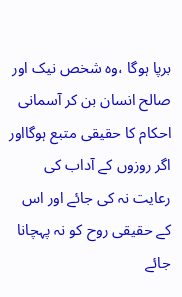برپا ہوگا ،وہ شخص نیک اور صالح انسان بن کر آسمانی احکام کا حقیقی متبع ہوگااور اگر روزوں کے آداب کی رعایت نہ کی جائے اور اس کے حقیقی روح کو نہ پہچانا جائے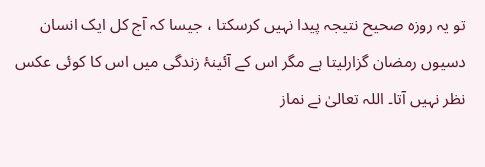تو یہ روزہ صحیح نتیجہ پیدا نہیں کرسکتا ، جیسا کہ آج کل ایک انسان دسیوں رمضان گزارلیتا ہے مگر اس کے آئینۂ زندگی میں اس کا کوئی عکس نظر نہیں آتا۔ اللہ تعالیٰ نے نماز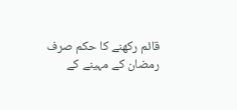قائم رکھنے کا حکم صرف رمضان کے مہینے کے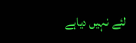لئے نہیں دیاہے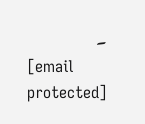۔
[email protected]